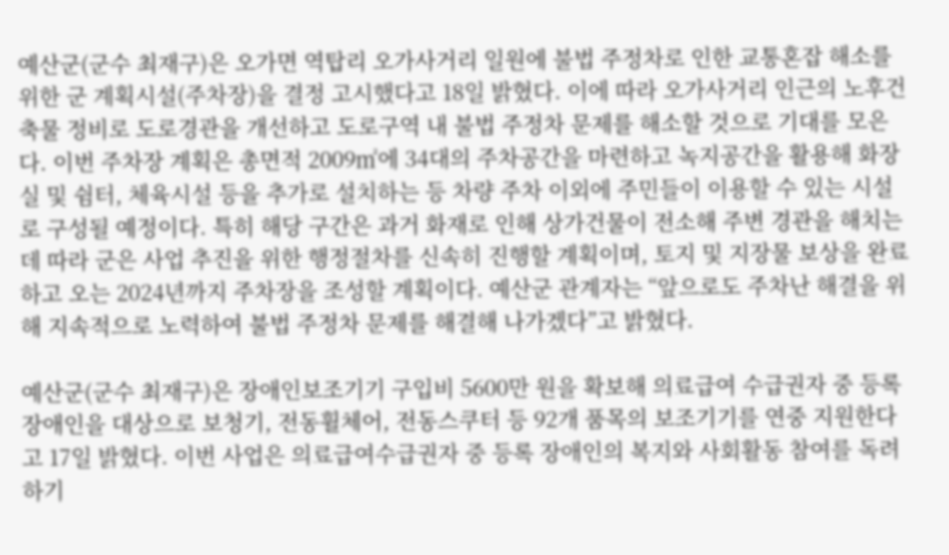예산군(군수 최재구)은 오가면 역탑리 오가사거리 일원에 불법 주정차로 인한 교통혼잡 해소를 위한 군 계획시설(주차장)을 결정 고시했다고 18일 밝혔다. 이에 따라 오가사거리 인근의 노후건축물 정비로 도로경관을 개선하고 도로구역 내 불법 주정차 문제를 해소할 것으로 기대를 모은다. 이번 주차장 계획은 총면적 2009㎡에 34대의 주차공간을 마련하고 녹지공간을 활용해 화장실 및 쉼터, 체육시설 등을 추가로 설치하는 등 차량 주차 이외에 주민들이 이용할 수 있는 시설로 구성될 예정이다. 특히 해당 구간은 과거 화재로 인해 상가건물이 전소해 주변 경관을 해치는데 따라 군은 사업 추진을 위한 행정절차를 신속히 진행할 계획이며, 토지 및 지장물 보상을 완료하고 오는 2024년까지 주차장을 조성할 계획이다. 예산군 관계자는 “앞으로도 주차난 해결을 위해 지속적으로 노력하여 불법 주정차 문제를 해결해 나가겠다”고 밝혔다.

예산군(군수 최재구)은 장애인보조기기 구입비 5600만 원을 확보해 의료급여 수급권자 중 등록 장애인을 대상으로 보청기, 전동휠체어, 전동스쿠터 등 92개 품목의 보조기기를 연중 지원한다고 17일 밝혔다. 이번 사업은 의료급여수급권자 중 등록 장애인의 복지와 사회활동 참여를 독려하기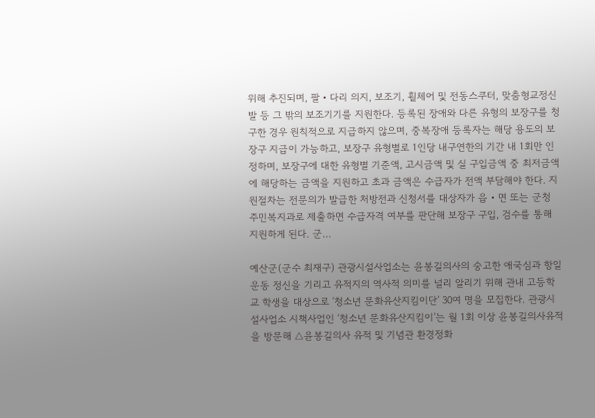위해 추진되며, 팔‧다리 의지, 보조기, 휠체어 및 전동스쿠터, 맞춤형교정신발 등 그 밖의 보조기기를 지원한다. 등록된 장애와 다른 유형의 보장구를 청구한 경우 원칙적으로 지급하지 않으며, 중복장애 등록자는 해당 용도의 보장구 지급이 가능하고, 보장구 유형별로 1인당 내구연한의 기간 내 1회만 인정하며, 보장구에 대한 유형별 기준액, 고시금액 및 실 구입금액 중 최저금액에 해당하는 금액을 지원하고 초과 금액은 수급자가 전액 부담해야 한다. 지원절차는 전문의가 발급한 처방전과 신청서를 대상자가 읍‧면 또는 군청 주민복지과로 제출하면 수급자격 여부를 판단해 보장구 구입, 검수를 통해 지원하게 된다. 군...

예산군(군수 최재구) 관광시설사업소는 윤봉길의사의 숭고한 애국심과 항일운동 정신을 기리고 유적지의 역사적 의미를 널리 알리기 위해 관내 고등학교 학생을 대상으로 ‘청소년 문화유산지킴이단’ 30여 명을 모집한다. 관광시설사업소 시책사업인 ‘청소년 문화유산지킴이’는 월 1회 이상 윤봉길의사유적을 방문해 △윤봉길의사 유적 및 기념관 환경정화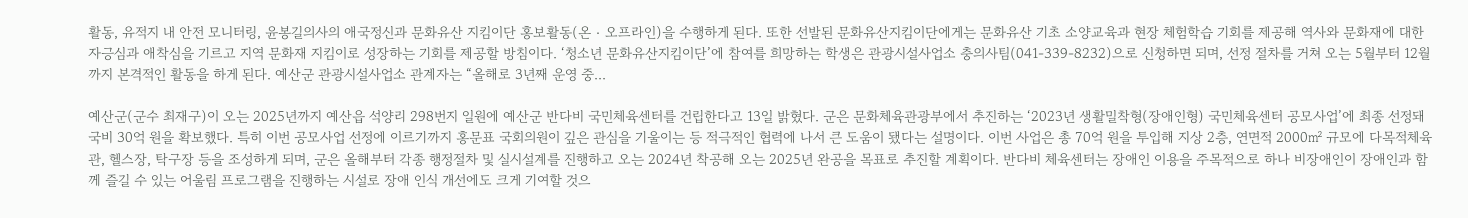활동, 유적지 내 안전 모니터링, 윤봉길의사의 애국정신과 문화유산 지킴이단 홍보활동(온‧오프라인)을 수행하게 된다. 또한 선발된 문화유산지킴이단에게는 문화유산 기초 소양교육과 현장 체험학습 기회를 제공해 역사와 문화재에 대한 자긍심과 애착심을 기르고 지역 문화재 지킴이로 성장하는 기회를 제공할 방침이다. ‘청소년 문화유산지킴이단’에 참여를 희망하는 학생은 관광시설사업소 충의사팀(041-339-8232)으로 신청하면 되며, 선정 절차를 거쳐 오는 5월부터 12월까지 본격적인 활동을 하게 된다. 예산군 관광시설사업소 관계자는 “올해로 3년째 운영 중...

예산군(군수 최재구)이 오는 2025년까지 예산읍 석양리 298번지 일원에 예산군 반다비 국민체육센터를 건립한다고 13일 밝혔다. 군은 문화체육관광부에서 추진하는 ‘2023년 생활밀착형(장애인형) 국민체육센터 공모사업’에 최종 선정돼 국비 30억 원을 확보했다. 특히 이번 공모사업 선정에 이르기까지 홍문표 국회의원이 깊은 관심을 기울이는 등 적극적인 협력에 나서 큰 도움이 됐다는 설명이다. 이번 사업은 총 70억 원을 투입해 지상 2층, 연면적 2000㎡ 규모에 다목적체육관, 헬스장, 탁구장 등을 조성하게 되며, 군은 올해부터 각종 행정절차 및 실시설계를 진행하고 오는 2024년 착공해 오는 2025년 완공을 목표로 추진할 계획이다. 반다비 체육센터는 장애인 이용을 주목적으로 하나 비장애인이 장애인과 함께 즐길 수 있는 어울림 프로그램을 진행하는 시설로 장애 인식 개선에도 크게 기여할 것으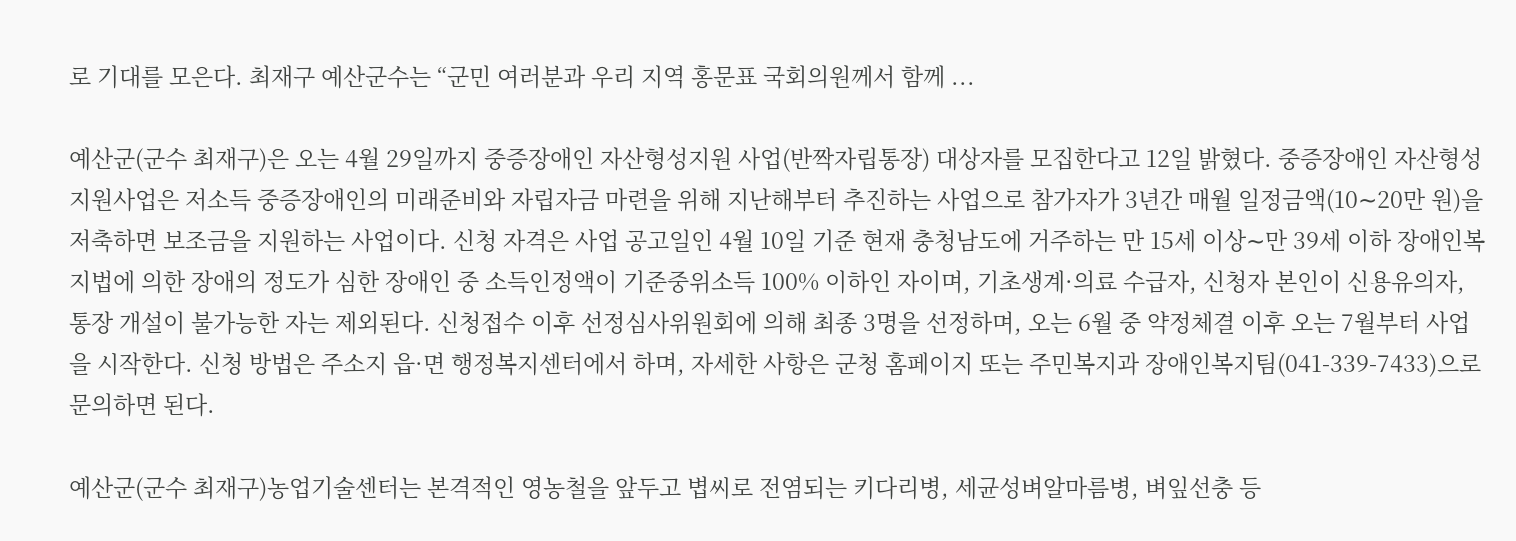로 기대를 모은다. 최재구 예산군수는 “군민 여러분과 우리 지역 홍문표 국회의원께서 함께 ...

예산군(군수 최재구)은 오는 4월 29일까지 중증장애인 자산형성지원 사업(반짝자립통장) 대상자를 모집한다고 12일 밝혔다. 중증장애인 자산형성지원사업은 저소득 중증장애인의 미래준비와 자립자금 마련을 위해 지난해부터 추진하는 사업으로 참가자가 3년간 매월 일정금액(10∼20만 원)을 저축하면 보조금을 지원하는 사업이다. 신청 자격은 사업 공고일인 4월 10일 기준 현재 충청남도에 거주하는 만 15세 이상∼만 39세 이하 장애인복지법에 의한 장애의 정도가 심한 장애인 중 소득인정액이 기준중위소득 100% 이하인 자이며, 기초생계·의료 수급자, 신청자 본인이 신용유의자, 통장 개설이 불가능한 자는 제외된다. 신청접수 이후 선정심사위원회에 의해 최종 3명을 선정하며, 오는 6월 중 약정체결 이후 오는 7월부터 사업을 시작한다. 신청 방법은 주소지 읍·면 행정복지센터에서 하며, 자세한 사항은 군청 홈페이지 또는 주민복지과 장애인복지팀(041-339-7433)으로 문의하면 된다.

예산군(군수 최재구)농업기술센터는 본격적인 영농철을 앞두고 볍씨로 전염되는 키다리병, 세균성벼알마름병, 벼잎선충 등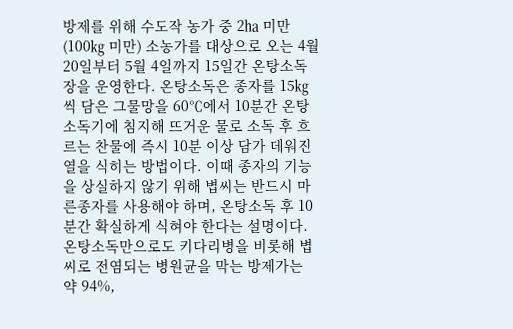방제를 위해 수도작 농가 중 2㏊ 미만(100㎏ 미만) 소농가를 대상으로 오는 4월 20일부터 5월 4일까지 15일간 온탕소독장을 운영한다. 온탕소독은 종자를 15㎏씩 담은 그물망을 60℃에서 10분간 온탕소독기에 침지해 뜨거운 물로 소독 후 흐르는 찬물에 즉시 10분 이상 담가 데워진 열을 식히는 방법이다. 이때 종자의 기능을 상실하지 않기 위해 볍씨는 반드시 마른종자를 사용해야 하며, 온탕소독 후 10분간 확실하게 식혀야 한다는 설명이다. 온탕소독만으로도 키다리병을 비롯해 볍씨로 전염되는 병원균을 막는 방제가는 약 94%,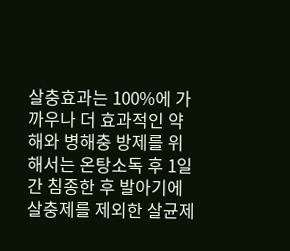살충효과는 100%에 가까우나 더 효과적인 약해와 병해충 방제를 위해서는 온탕소독 후 1일간 침종한 후 발아기에 살충제를 제외한 살균제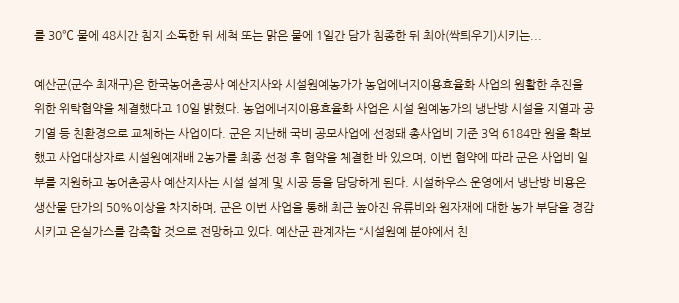를 30℃ 물에 48시간 침지 소독한 뒤 세척 또는 맑은 물에 1일간 담가 침종한 뒤 최아(싹틔우기)시키는...

예산군(군수 최재구)은 한국농어촌공사 예산지사와 시설원예농가가 농업에너지이용효율화 사업의 원활한 추진을 위한 위탁협약을 체결했다고 10일 밝혔다. 농업에너지이용효율화 사업은 시설 원예농가의 냉난방 시설을 지열과 공기열 등 친환경으로 교체하는 사업이다. 군은 지난해 국비 공모사업에 선정돼 총사업비 기준 3억 6184만 원을 확보했고 사업대상자로 시설원예재배 2농가를 최종 선정 후 협약을 체결한 바 있으며, 이번 협약에 따라 군은 사업비 일부를 지원하고 농어촌공사 예산지사는 시설 설계 및 시공 등을 담당하게 된다. 시설하우스 운영에서 냉난방 비용은 생산물 단가의 50%이상을 차지하며, 군은 이번 사업을 통해 최근 높아진 유류비와 원자재에 대한 농가 부담을 경감시키고 온실가스를 감축할 것으로 전망하고 있다. 예산군 관계자는 “시설원예 분야에서 친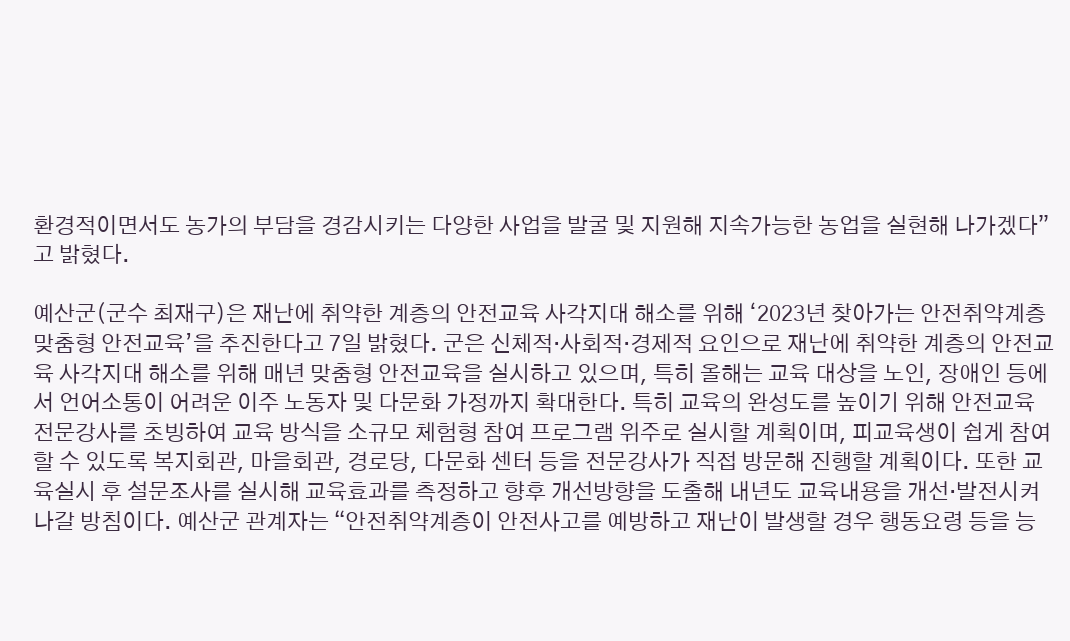환경적이면서도 농가의 부담을 경감시키는 다양한 사업을 발굴 및 지원해 지속가능한 농업을 실현해 나가겠다”고 밝혔다.

예산군(군수 최재구)은 재난에 취약한 계층의 안전교육 사각지대 해소를 위해 ‘2023년 찾아가는 안전취약계층 맞춤형 안전교육’을 추진한다고 7일 밝혔다. 군은 신체적·사회적·경제적 요인으로 재난에 취약한 계층의 안전교육 사각지대 해소를 위해 매년 맞춤형 안전교육을 실시하고 있으며, 특히 올해는 교육 대상을 노인, 장애인 등에서 언어소통이 어려운 이주 노동자 및 다문화 가정까지 확대한다. 특히 교육의 완성도를 높이기 위해 안전교육 전문강사를 초빙하여 교육 방식을 소규모 체험형 참여 프로그램 위주로 실시할 계획이며, 피교육생이 쉽게 참여할 수 있도록 복지회관, 마을회관, 경로당, 다문화 센터 등을 전문강사가 직접 방문해 진행할 계획이다. 또한 교육실시 후 설문조사를 실시해 교육효과를 측정하고 향후 개선방향을 도출해 내년도 교육내용을 개선·발전시켜 나갈 방침이다. 예산군 관계자는 “안전취약계층이 안전사고를 예방하고 재난이 발생할 경우 행동요령 등을 능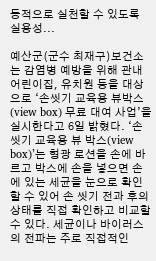동적으로 실천할 수 있도록 실용성...

예산군(군수 최재구)보건소는 감염병 예방을 위해 관내 어린이집, 유치원 등을 대상으로 ‘손씻기 교육용 뷰박스(view box) 무료 대여 사업’을 실시한다고 6일 밝혔다. ‘손 씻기 교육용 뷰 박스(view box)’는 형광 로션을 손에 바르고 박스에 손을 넣으면 손에 있는 세균을 눈으로 확인할 수 있어 손 씻기 전과 후의 상태를 직접 확인하고 비교할 수 있다. 세균이나 바이러스의 전파는 주로 직접적인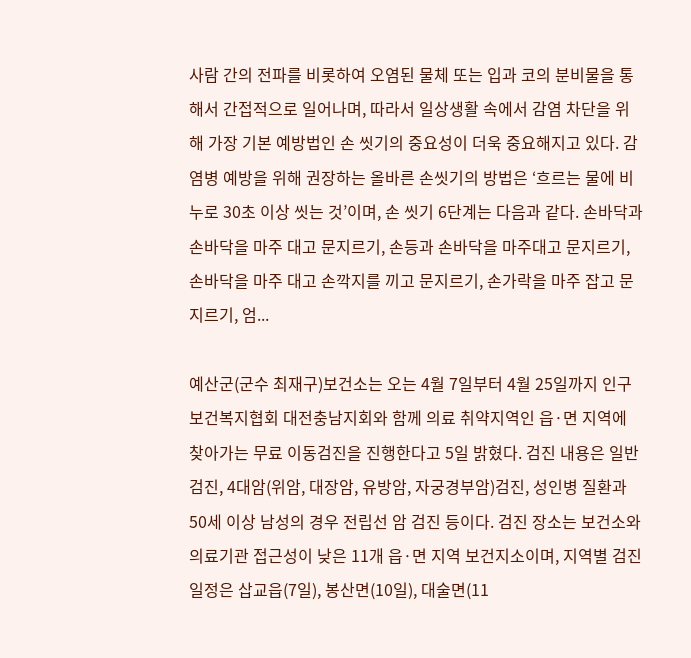사람 간의 전파를 비롯하여 오염된 물체 또는 입과 코의 분비물을 통해서 간접적으로 일어나며, 따라서 일상생활 속에서 감염 차단을 위해 가장 기본 예방법인 손 씻기의 중요성이 더욱 중요해지고 있다. 감염병 예방을 위해 권장하는 올바른 손씻기의 방법은 ‘흐르는 물에 비누로 30초 이상 씻는 것’이며, 손 씻기 6단계는 다음과 같다. 손바닥과 손바닥을 마주 대고 문지르기, 손등과 손바닥을 마주대고 문지르기, 손바닥을 마주 대고 손깍지를 끼고 문지르기, 손가락을 마주 잡고 문지르기, 엄...

예산군(군수 최재구)보건소는 오는 4월 7일부터 4월 25일까지 인구보건복지협회 대전충남지회와 함께 의료 취약지역인 읍·면 지역에 찾아가는 무료 이동검진을 진행한다고 5일 밝혔다. 검진 내용은 일반검진, 4대암(위암, 대장암, 유방암, 자궁경부암)검진, 성인병 질환과 50세 이상 남성의 경우 전립선 암 검진 등이다. 검진 장소는 보건소와 의료기관 접근성이 낮은 11개 읍·면 지역 보건지소이며, 지역별 검진일정은 삽교읍(7일), 봉산면(10일), 대술면(11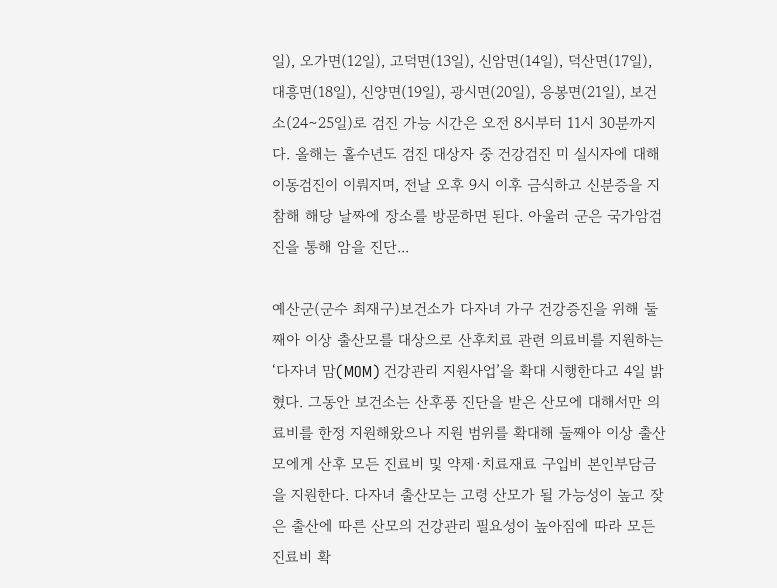일), 오가면(12일), 고덕면(13일), 신암면(14일), 덕산면(17일), 대흥면(18일), 신양면(19일), 광시면(20일), 응봉면(21일), 보건소(24∼25일)로 검진 가능 시간은 오전 8시부터 11시 30분까지다. 올해는 홀수년도 검진 대상자 중 건강검진 미 실시자에 대해 이동검진이 이뤄지며, 전날 오후 9시 이후 금식하고 신분증을 지참해 해당 날짜에 장소를 방문하면 된다. 아울러 군은 국가암검진을 통해 암을 진단...

예산군(군수 최재구)보건소가 다자녀 가구 건강증진을 위해 둘째아 이상 출산모를 대상으로 산후치료 관련 의료비를 지원하는 ‘다자녀 맘(MOM) 건강관리 지원사업’을 확대 시행한다고 4일 밝혔다. 그동안 보건소는 산후풍 진단을 받은 산모에 대해서만 의료비를 한정 지원해왔으나 지원 범위를 확대해 둘째아 이상 출산모에게 산후 모든 진료비 및 약제·치료재료 구입비 본인부담금을 지원한다. 다자녀 출산모는 고령 산모가 될 가능성이 높고 잦은 출산에 따른 산모의 건강관리 필요성이 높아짐에 따라 모든 진료비 확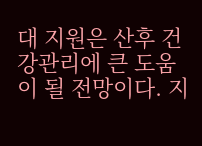대 지원은 산후 건강관리에 큰 도움이 될 전망이다. 지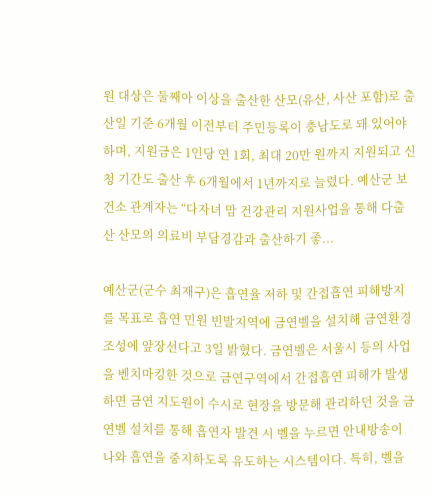원 대상은 둘째아 이상을 출산한 산모(유산, 사산 포함)로 출산일 기준 6개월 이전부터 주민등록이 충남도로 돼 있어야 하며, 지원금은 1인당 연 1회, 최대 20만 원까지 지원되고 신청 기간도 출산 후 6개월에서 1년까지로 늘렸다. 예산군 보건소 관계자는 “다자녀 맘 건강관리 지원사업을 통해 다출산 산모의 의료비 부담경감과 출산하기 좋...

예산군(군수 최재구)은 흡연율 저하 및 간접흡연 피해방지를 목표로 흡연 민원 빈발지역에 금연벨을 설치해 금연환경 조성에 앞장선다고 3일 밝혔다. 금연벨은 서울시 등의 사업을 벤치마킹한 것으로 금연구역에서 간접흡연 피해가 발생하면 금연 지도원이 수시로 현장을 방문해 관리하던 것을 금연벨 설치를 통해 흡연자 발견 시 벨을 누르면 안내방송이 나와 흡연을 중지하도록 유도하는 시스템이다. 특히, 벨을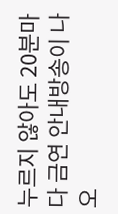누르지 않아도 20분마다 금연 안내방송이 나오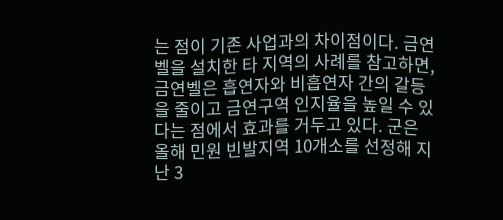는 점이 기존 사업과의 차이점이다. 금연벨을 설치한 타 지역의 사례를 참고하면, 금연벨은 흡연자와 비흡연자 간의 갈등을 줄이고 금연구역 인지율을 높일 수 있다는 점에서 효과를 거두고 있다. 군은 올해 민원 빈발지역 10개소를 선정해 지난 3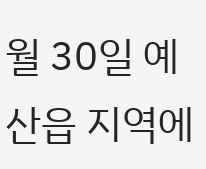월 30일 예산읍 지역에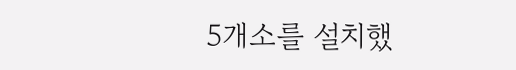5개소를 설치했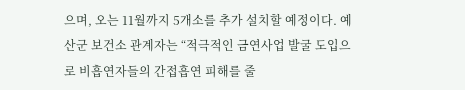으며, 오는 11월까지 5개소를 추가 설치할 예정이다. 예산군 보건소 관계자는 “적극적인 금연사업 발굴 도입으로 비흡연자들의 간접흡연 피해를 줄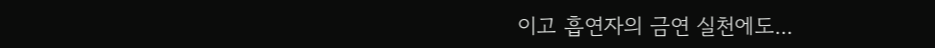이고 흡연자의 금연 실천에도...